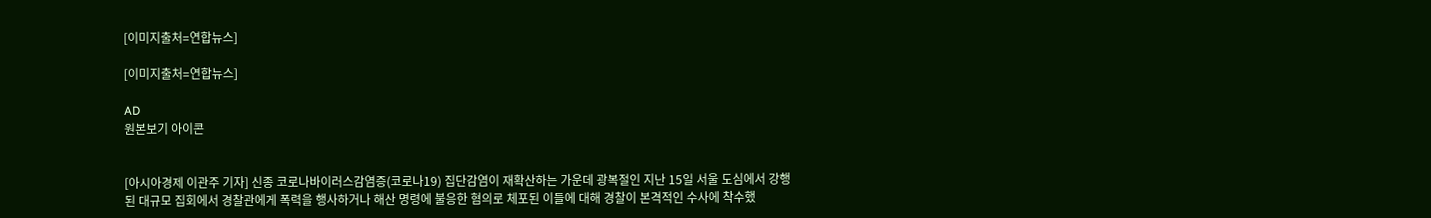[이미지출처=연합뉴스]

[이미지출처=연합뉴스]

AD
원본보기 아이콘


[아시아경제 이관주 기자] 신종 코로나바이러스감염증(코로나19) 집단감염이 재확산하는 가운데 광복절인 지난 15일 서울 도심에서 강행된 대규모 집회에서 경찰관에게 폭력을 행사하거나 해산 명령에 불응한 혐의로 체포된 이들에 대해 경찰이 본격적인 수사에 착수했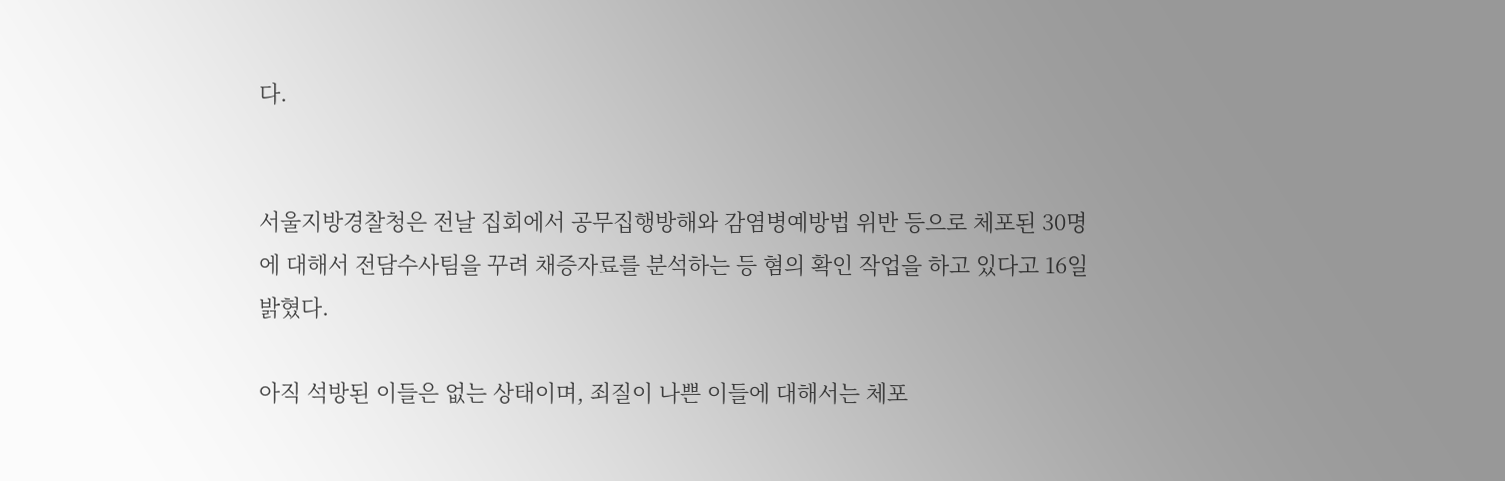다.


서울지방경찰청은 전날 집회에서 공무집행방해와 감염병예방법 위반 등으로 체포된 30명에 대해서 전담수사팀을 꾸려 채증자료를 분석하는 등 혐의 확인 작업을 하고 있다고 16일 밝혔다.

아직 석방된 이들은 없는 상태이며, 죄질이 나쁜 이들에 대해서는 체포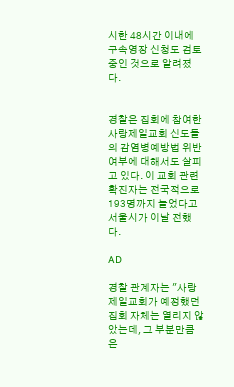시한 48시간 이내에 구속영장 신청도 검토 중인 것으로 알려졌다.


경찰은 집회에 참여한 사랑제일교회 신도들의 감염병예방법 위반 여부에 대해서도 살피고 있다. 이 교회 관련 확진자는 전국적으로 193명까지 늘었다고 서울시가 이날 전했다.

AD

경찰 관계자는 "사랑제일교회가 예정했던 집회 자체는 열리지 않았는데, 그 부분만큼은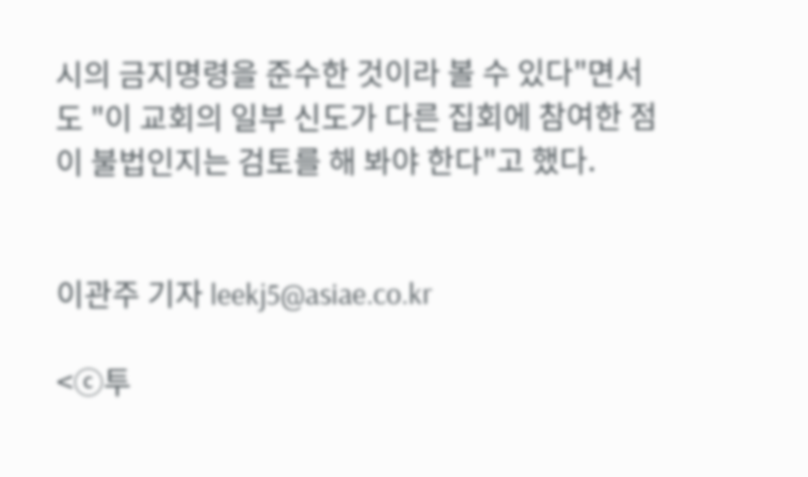시의 금지명령을 준수한 것이라 볼 수 있다"면서도 "이 교회의 일부 신도가 다른 집회에 참여한 점이 불법인지는 검토를 해 봐야 한다"고 했다.


이관주 기자 leekj5@asiae.co.kr

<ⓒ투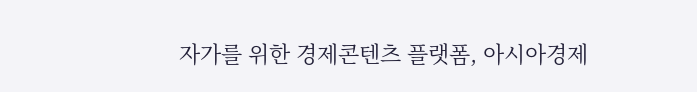자가를 위한 경제콘텐츠 플랫폼, 아시아경제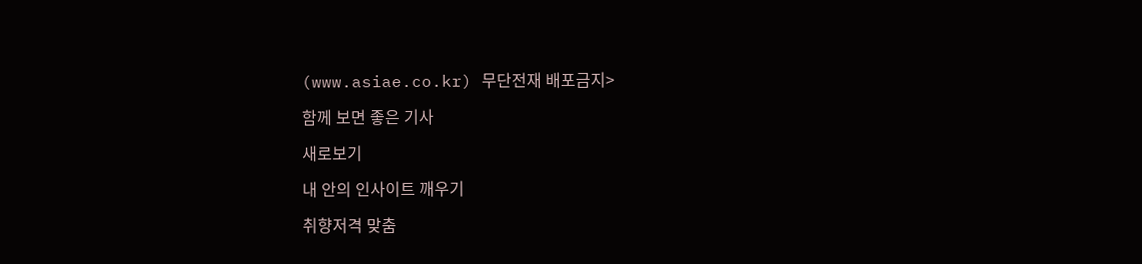(www.asiae.co.kr) 무단전재 배포금지>

함께 보면 좋은 기사

새로보기

내 안의 인사이트 깨우기

취향저격 맞춤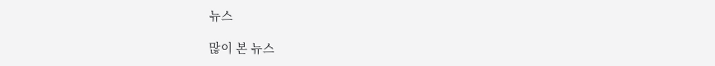뉴스

많이 본 뉴스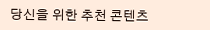당신을 위한 추천 콘텐츠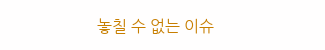놓칠 수 없는 이슈